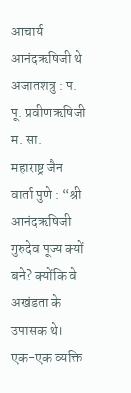आचार्य आनंदऋषिजी थे अजातशत्रु : प. पू. प्रवीणऋषिजी म. सा.
महाराष्ट्र जैन वार्ता पुणे : “श्री आनंदऋषिजी गुरुदेव पूज्य क्यों बने? क्योंकि वे अखंडता के उपासक थे। एक-एक व्यक्ति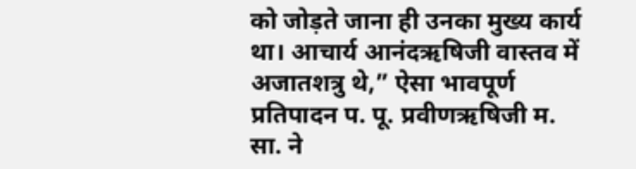को जोड़ते जाना ही उनका मुख्य कार्य था। आचार्य आनंदऋषिजी वास्तव में अजातशत्रु थे,” ऐसा भावपूर्ण प्रतिपादन प. पू. प्रवीणऋषिजी म. सा. ने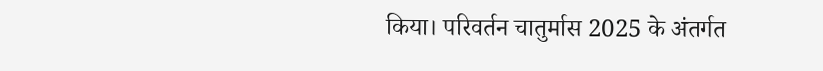किया। परिवर्तन चातुर्मास 2025 के अंतर्गत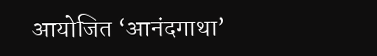आयोजित ‘आनंदगाथा’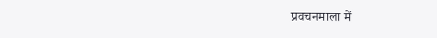प्रवचनमाला में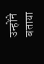उन्होंने बताया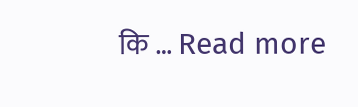कि … Read more